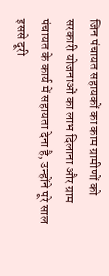जिन पंचायत सहायकों का काम ग्रामीणों को सरकारी योजनाओं का लाभ दिलाना और ग्राम पंचायत के कार्य में सहायता देना है, उन्होंने पूरे साल इससे दूरी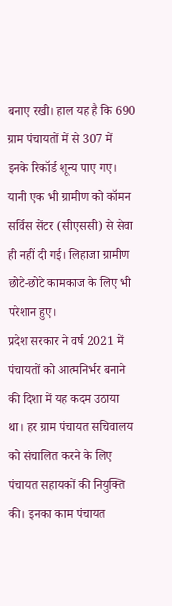बनाए रखी। हाल यह है कि 690 ग्राम पंचायतों में से 307 में इनके रिकॉर्ड शून्य पाए गए। यानी एक भी ग्रामीण को कॉमन सर्विस सेंटर (सीएससी) से सेवा ही नहीं दी गई। लिहाजा ग्रामीण छोटे-छोटे कामकाज के लिए भी परेशान हुए।
प्रदेश सरकार ने वर्ष 2021 में पंचायतों को आत्मनिर्भर बनाने की दिशा में यह कदम उठाया था। हर ग्राम पंचायत सचिवालय को संचालित करने के लिए पंचायत सहायकों की नियुक्ति की। इनका काम पंचायत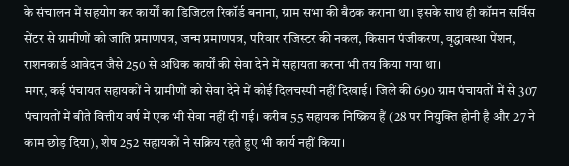के संचालन में सहयोग कर कार्यों का डिजिटल रिकॉर्ड बनाना, ग्राम सभा की बैठक कराना था। इसके साथ ही कॉमन सर्विस सेंटर से ग्रामीणों को जाति प्रमाणपत्र, जन्म प्रमाणपत्र, परिवार रजिस्टर की नकल, किसान पंजीकरण, वृद्धावस्था पेंशन, राशनकार्ड आवेदन जैसे 250 से अधिक कार्यों की सेवा देने में सहायता करना भी तय किया गया था।
मगर, कई पंचायत सहायकों ने ग्रामीणों को सेवा देने में कोई दिलचस्पी नहीं दिखाई। जिले की 690 ग्राम पंचायतों में से 307 पंचायतों में बीते वित्तीय वर्ष में एक भी सेवा नहीं दी गई। करीब 55 सहायक निष्क्रिय हैं (28 पर नियुक्ति होनी है और 27 ने काम छोड़ दिया), शेष 252 सहायकों ने सक्रिय रहते हुए भी कार्य नहीं किया।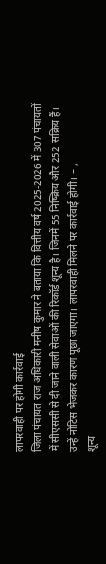लापरवाही पर होगी कार्रवाई
जिला पंचायत राज अधिकारी मनीष कुमार ने बताया कि वित्तीय वर्ष 2025-2026 में 307 पंचायतों में सीएससी से दी जाने वाली सेवाओं की रिकॉर्ड शून्य है। जिनमें 55 निष्क्रिय और 252 सक्रिय हैं। उन्हें नोटिस भेजकर कारण पूछा जाएगा। लापरवाही मिलने पर कार्रवाई होगी। – ,
शून्य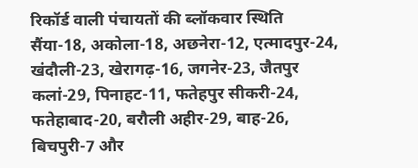रिकॉर्ड वाली पंचायतों की ब्लॉकवार स्थिति
सैंया-18, अकोला-18, अछनेरा-12, एत्मादपुर-24, खंदौली-23, खेरागढ़-16, जगनेर-23, जैतपुर कलां-29, पिनाहट-11, फतेहपुर सीकरी-24, फतेहाबाद-20, बरौली अहीर-29, बाह-26, बिचपुरी-7 और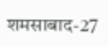शमसाबाद-27